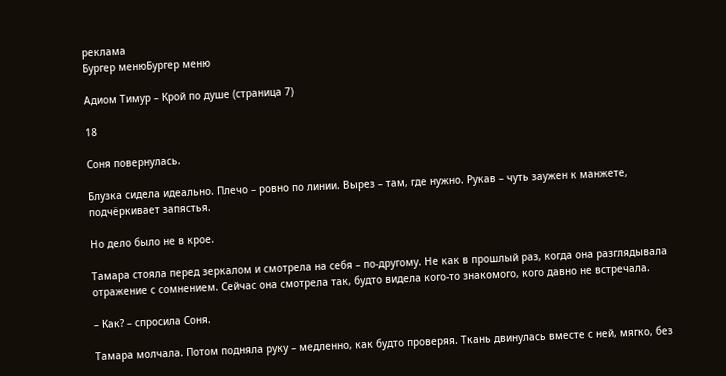реклама
Бургер менюБургер меню

Адиом Тимур – Крой по душе (страница 7)

18

Соня повернулась.

Блузка сидела идеально. Плечо – ровно по линии. Вырез – там, где нужно. Рукав – чуть заужен к манжете, подчёркивает запястья.

Но дело было не в крое.

Тамара стояла перед зеркалом и смотрела на себя – по-другому. Не как в прошлый раз, когда она разглядывала отражение с сомнением. Сейчас она смотрела так, будто видела кого-то знакомого, кого давно не встречала.

– Как? – спросила Соня.

Тамара молчала. Потом подняла руку – медленно, как будто проверяя. Ткань двинулась вместе с ней, мягко, без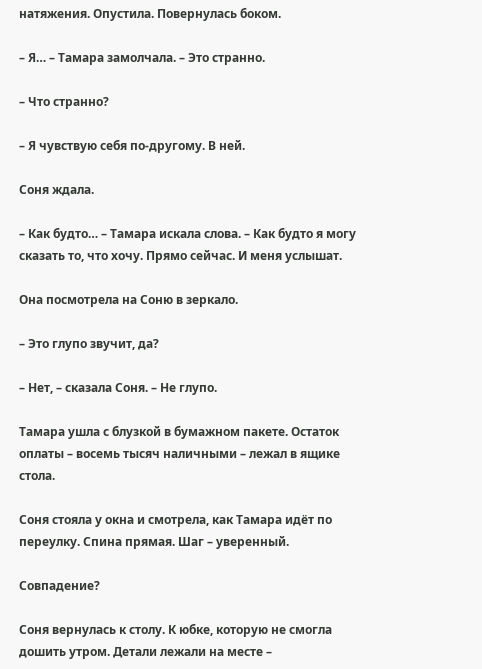натяжения. Опустила. Повернулась боком.

– Я… – Тамара замолчала. – Это странно.

– Что странно?

– Я чувствую себя по-другому. В ней.

Соня ждала.

– Как будто… – Тамара искала слова. – Как будто я могу сказать то, что хочу. Прямо сейчас. И меня услышат.

Она посмотрела на Соню в зеркало.

– Это глупо звучит, да?

– Нет, – сказала Соня. – Не глупо.

Тамара ушла с блузкой в бумажном пакете. Остаток оплаты – восемь тысяч наличными – лежал в ящике стола.

Соня стояла у окна и смотрела, как Тамара идёт по переулку. Спина прямая. Шаг – уверенный.

Совпадение?

Соня вернулась к столу. К юбке, которую не смогла дошить утром. Детали лежали на месте –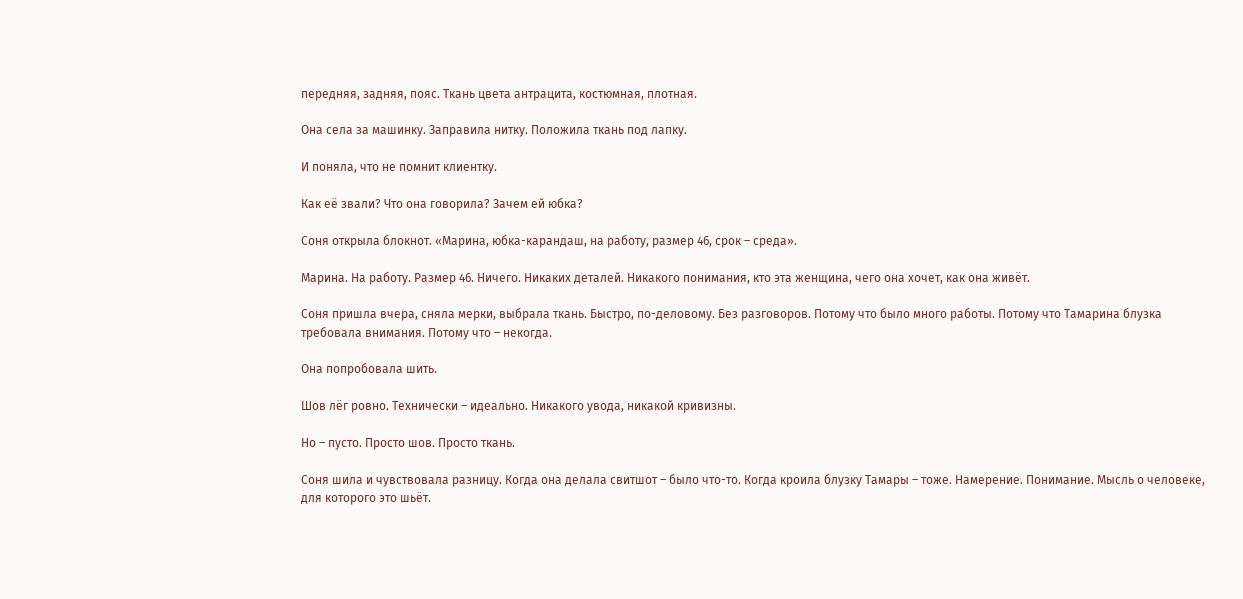передняя, задняя, пояс. Ткань цвета антрацита, костюмная, плотная.

Она села за машинку. Заправила нитку. Положила ткань под лапку.

И поняла, что не помнит клиентку.

Как её звали? Что она говорила? Зачем ей юбка?

Соня открыла блокнот. «Марина, юбка-карандаш, на работу, размер 46, срок – среда».

Марина. На работу. Размер 46. Ничего. Никаких деталей. Никакого понимания, кто эта женщина, чего она хочет, как она живёт.

Соня пришла вчера, сняла мерки, выбрала ткань. Быстро, по-деловому. Без разговоров. Потому что было много работы. Потому что Тамарина блузка требовала внимания. Потому что – некогда.

Она попробовала шить.

Шов лёг ровно. Технически – идеально. Никакого увода, никакой кривизны.

Но – пусто. Просто шов. Просто ткань.

Соня шила и чувствовала разницу. Когда она делала свитшот – было что-то. Когда кроила блузку Тамары – тоже. Намерение. Понимание. Мысль о человеке, для которого это шьёт.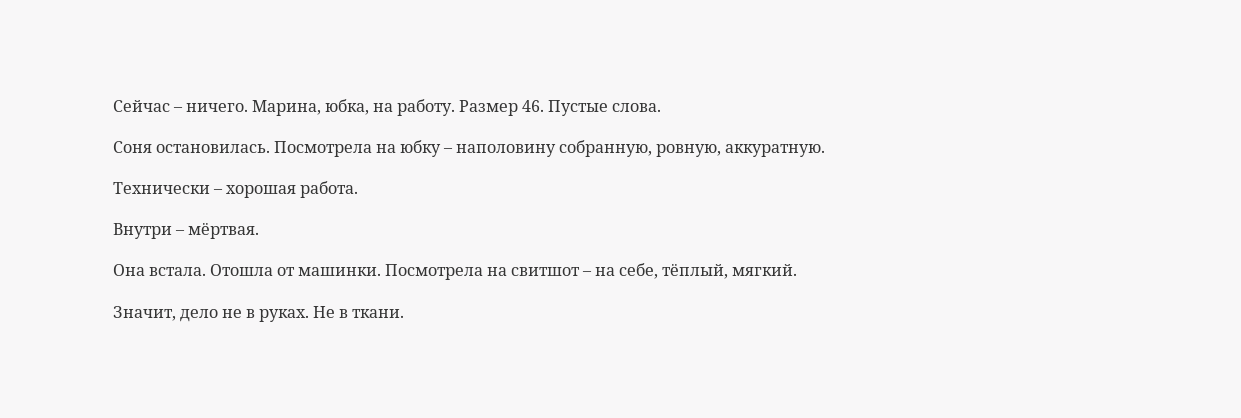Сейчас – ничего. Марина, юбка, на работу. Размер 46. Пустые слова.

Соня остановилась. Посмотрела на юбку – наполовину собранную, ровную, аккуратную.

Технически – хорошая работа.

Внутри – мёртвая.

Она встала. Отошла от машинки. Посмотрела на свитшот – на себе, тёплый, мягкий.

Значит, дело не в руках. Не в ткани.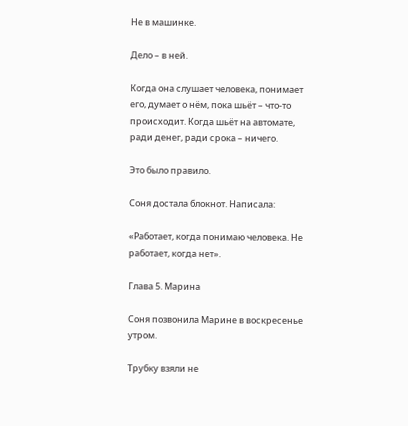Не в машинке.

Дело – в ней.

Когда она слушает человека, понимает его, думает о нём, пока шьёт – что-то происходит. Когда шьёт на автомате, ради денег, ради срока – ничего.

Это было правило.

Соня достала блокнот. Написала:

«Работает, когда понимаю человека. Не работает, когда нет».

Глава 5. Марина

Соня позвонила Марине в воскресенье утром.

Трубку взяли не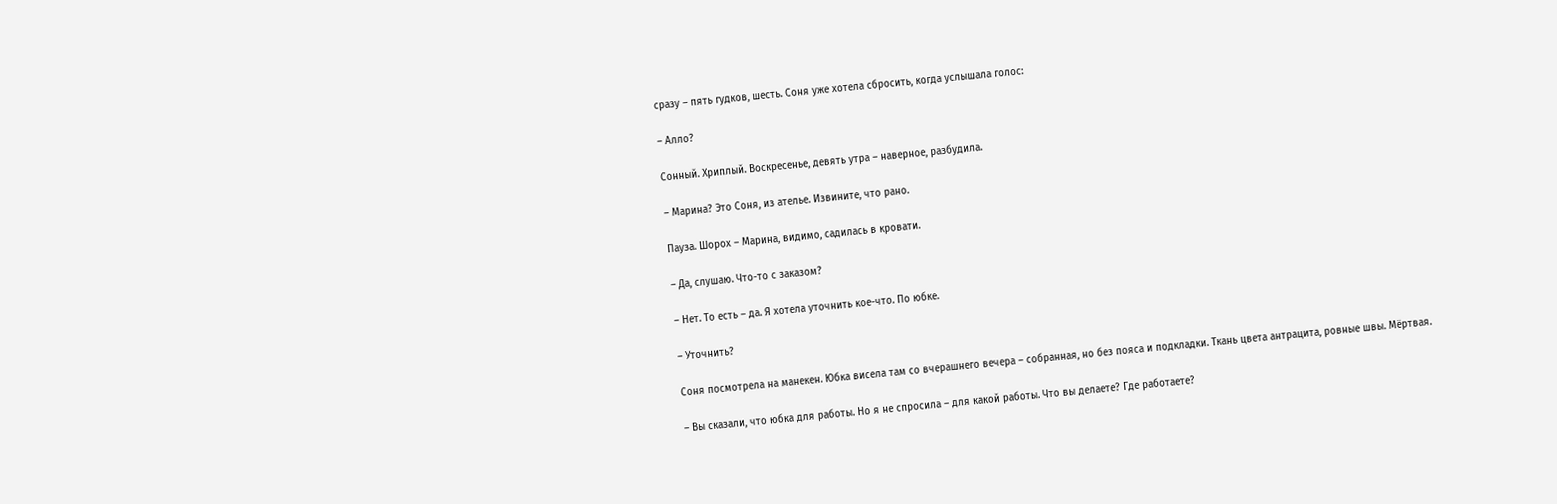сразу – пять гудков, шесть. Соня уже хотела сбросить, когда услышала голос:

– Алло?

Сонный. Хриплый. Воскресенье, девять утра – наверное, разбудила.

– Марина? Это Соня, из ателье. Извините, что рано.

Пауза. Шорох – Марина, видимо, садилась в кровати.

– Да, слушаю. Что-то с заказом?

– Нет. То есть – да. Я хотела уточнить кое-что. По юбке.

– Уточнить?

Соня посмотрела на манекен. Юбка висела там со вчерашнего вечера – собранная, но без пояса и подкладки. Ткань цвета антрацита, ровные швы. Мёртвая.

– Вы сказали, что юбка для работы. Но я не спросила – для какой работы. Что вы делаете? Где работаете?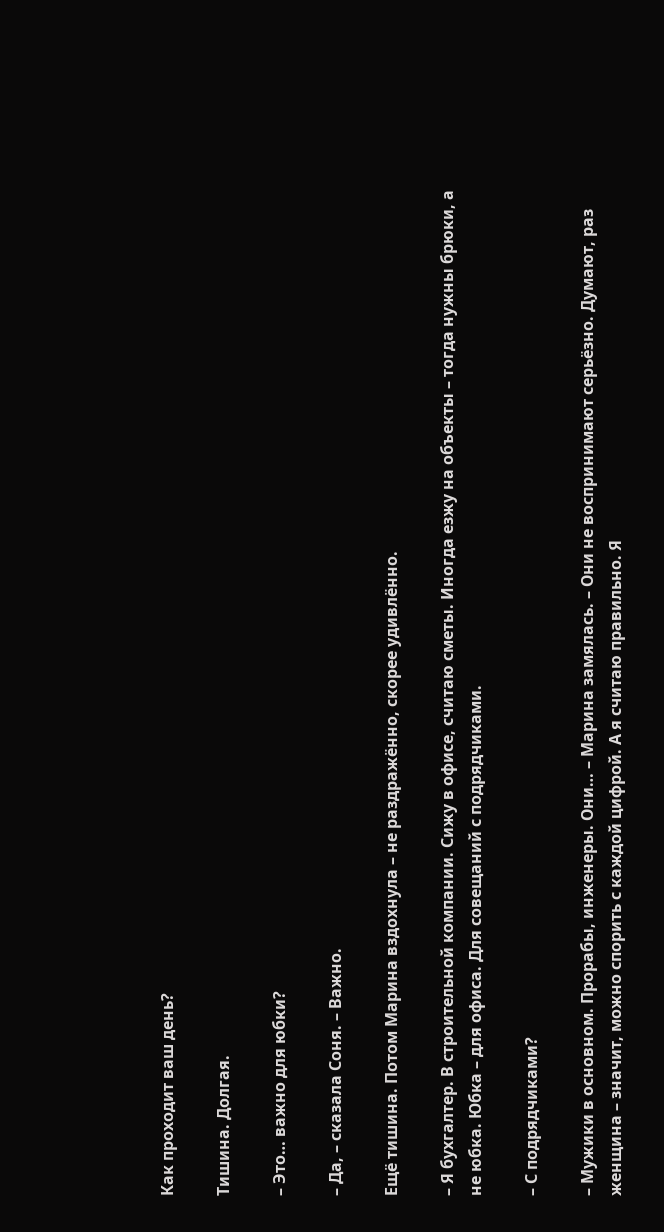Как проходит ваш день?

Тишина. Долгая.

– Это… важно для юбки?

– Да, – сказала Соня. – Важно.

Ещё тишина. Потом Марина вздохнула – не раздражённо, скорее удивлённо.

– Я бухгалтер. В строительной компании. Сижу в офисе, считаю сметы. Иногда езжу на объекты – тогда нужны брюки, а не юбка. Юбка – для офиса. Для совещаний с подрядчиками.

– С подрядчиками?

– Мужики в основном. Прорабы, инженеры. Они… – Марина замялась. – Они не воспринимают серьёзно. Думают, раз женщина – значит, можно спорить с каждой цифрой. А я считаю правильно. Я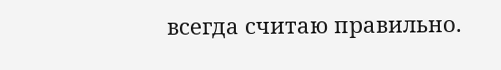всегда считаю правильно.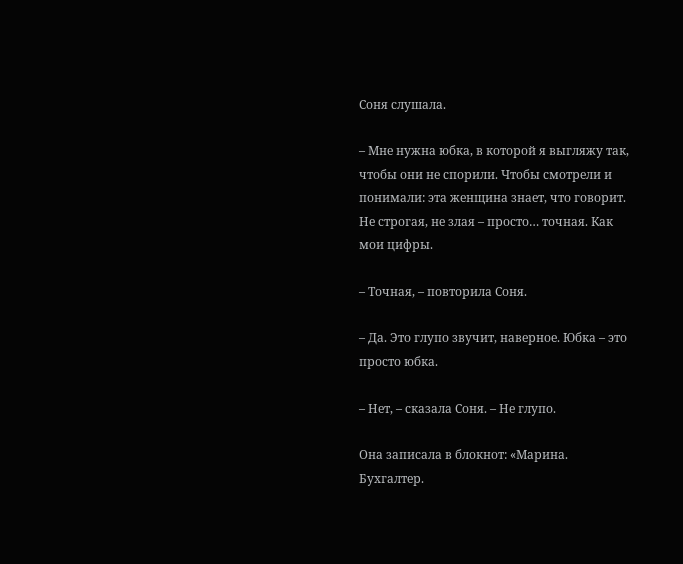Соня слушала.

– Мне нужна юбка, в которой я выгляжу так, чтобы они не спорили. Чтобы смотрели и понимали: эта женщина знает, что говорит. Не строгая, не злая – просто… точная. Как мои цифры.

– Точная, – повторила Соня.

– Да. Это глупо звучит, наверное. Юбка – это просто юбка.

– Нет, – сказала Соня. – Не глупо.

Она записала в блокнот: «Марина. Бухгалтер.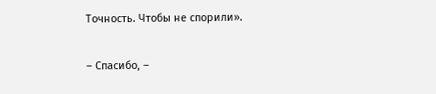Точность. Чтобы не спорили».

– Спасибо, –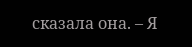сказала она. – Я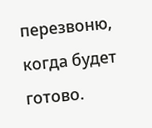перезвоню, когда будет готово.